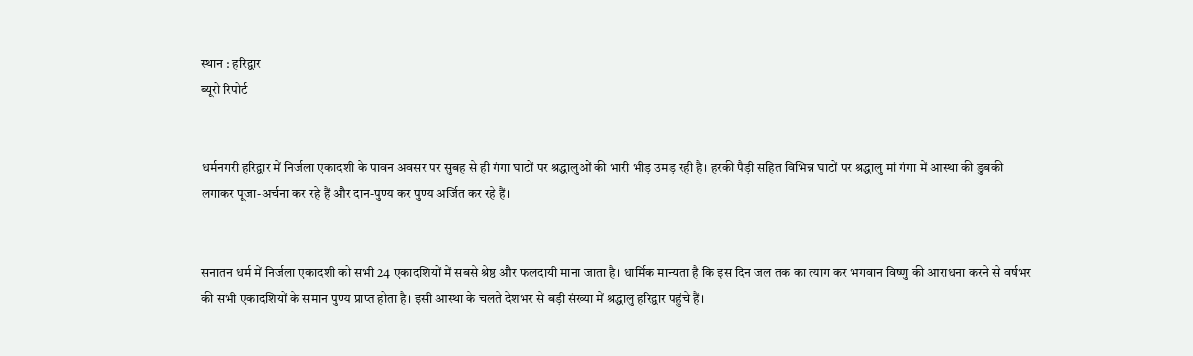स्थान : हरिद्वार
ब्यूरो रिपोर्ट


धर्मनगरी हरिद्वार में निर्जला एकादशी के पावन अवसर पर सुबह से ही गंगा घाटों पर श्रद्धालुओं की भारी भीड़ उमड़ रही है। हरकी पैड़ी सहित विभिन्न घाटों पर श्रद्धालु मां गंगा में आस्था की डुबकी लगाकर पूजा-अर्चना कर रहे हैं और दान-पुण्य कर पुण्य अर्जित कर रहे हैं।


सनातन धर्म में निर्जला एकादशी को सभी 24 एकादशियों में सबसे श्रेष्ठ और फलदायी माना जाता है। धार्मिक मान्यता है कि इस दिन जल तक का त्याग कर भगवान विष्णु की आराधना करने से वर्षभर की सभी एकादशियों के समान पुण्य प्राप्त होता है। इसी आस्था के चलते देशभर से बड़ी संख्या में श्रद्धालु हरिद्वार पहुंचे हैं।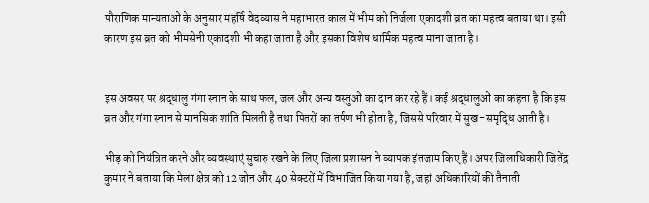पौराणिक मान्यताओं के अनुसार महर्षि वेदव्यास ने महाभारत काल में भीम को निर्जला एकादशी व्रत का महत्व बताया था। इसी कारण इस व्रत को भीमसेनी एकादशी भी कहा जाता है और इसका विशेष धार्मिक महत्व माना जाता है।


इस अवसर पर श्रद्धालु गंगा स्नान के साथ फल, जल और अन्य वस्तुओं का दान कर रहे हैं। कई श्रद्धालुओं का कहना है कि इस व्रत और गंगा स्नान से मानसिक शांति मिलती है तथा पितरों का तर्पण भी होता है, जिससे परिवार में सुख-समृद्धि आती है।

भीड़ को नियंत्रित करने और व्यवस्थाएं सुचारु रखने के लिए जिला प्रशासन ने व्यापक इंतजाम किए हैं। अपर जिलाधिकारी जितेंद्र कुमार ने बताया कि मेला क्षेत्र को 12 जोन और 40 सेक्टरों में विभाजित किया गया है, जहां अधिकारियों की तैनाती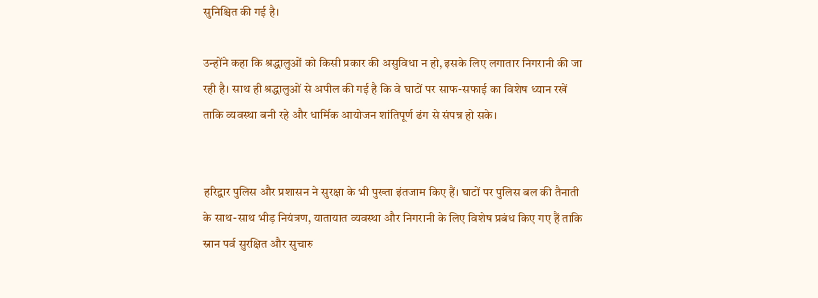सुनिश्चित की गई है।

उन्होंने कहा कि श्रद्धालुओं को किसी प्रकार की असुविधा न हो, इसके लिए लगातार निगरानी की जा रही है। साथ ही श्रद्धालुओं से अपील की गई है कि वे घाटों पर साफ-सफाई का विशेष ध्यान रखें ताकि व्यवस्था बनी रहे और धार्मिक आयोजन शांतिपूर्ण ढंग से संपन्न हो सके।


हरिद्वार पुलिस और प्रशासन ने सुरक्षा के भी पुख्ता इंतजाम किए हैं। घाटों पर पुलिस बल की तैनाती के साथ-साथ भीड़ नियंत्रण, यातायात व्यवस्था और निगरानी के लिए विशेष प्रबंध किए गए हैं ताकि स्नान पर्व सुरक्षित और सुचारु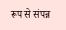रूप से संपन्न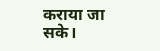कराया जा सके।